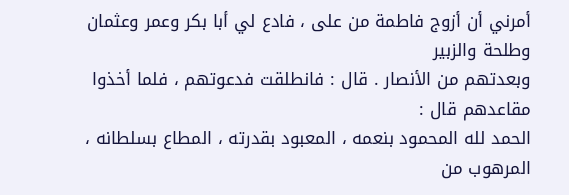أمرني أن أزوج فاطمة من على ، فادع لي أبا بكر وعمر وعثمان وطلحة والزبير
وبعدتهم من الأنصار . قال : فانطلقت فدعوتهم ، فلما أخذوا مقاعدهم قال :
الحمد لله المحمود بنعمه ، المعبود بقدرته ، المطاع بسلطانه ، المرهوب من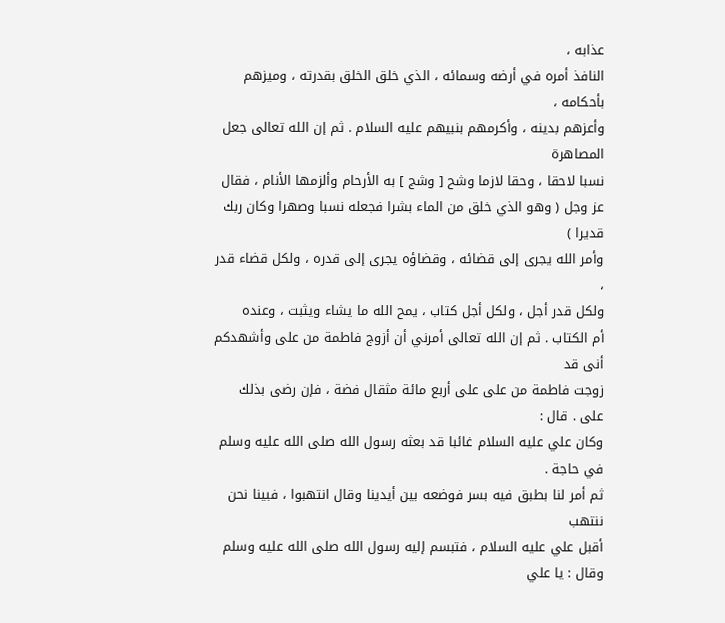عذابه ،
النافذ أمره في أرضه وسمائه ، الذي خلق الخلق بقدرته ، وميزهم بأحكامه ،
وأعزهم بدينه ، وأكرمهم بنبيهم عليه السلام . ثم إن الله تعالى جعل المصاهرة
نسبا لاحقا ، وحقا لازما وشح [ وشج ] به الأرحام وألزمها الأنام ، فقال
عز وجل ( وهو الذي خلق من الماء بشرا فجعله نسبا وصهرا وكان ربك قديرا )
وأمر الله يجرى إلى قضائه ، وقضاؤه يجرى إلى قدره ، ولكل قضاء قدر ،
ولكل قدر أجل ، ولكل أجل كتاب ، يمح الله ما يشاء ويثبت ، وعنده
أم الكتاب . ثم إن الله تعالى أمرني أن أزوج فاطمة من على وأشهدكم أنى قد
زوجت فاطمة من على على أربع مائة مثقال فضة ، فإن رضى بذلك على . قال :
وكان علي عليه السلام غائبا قد بعثه رسول الله صلى الله عليه وسلم في حاجة .
ثم أمر لنا بطبق فيه بسر فوضعه بين أيدينا وقال انتهبوا ، فبينا نحن ننتهب
أقبل علي عليه السلام ، فتبسم إليه رسول الله صلى الله عليه وسلم وقال : يا علي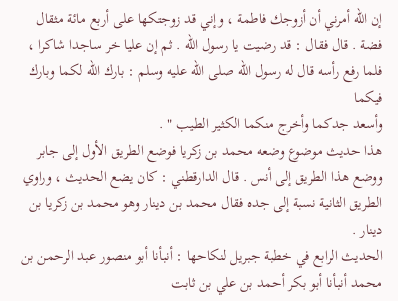إن الله أمرني أن أزوجك فاطمة ، وإني قد زوجتكها على أربع مائة مثقال
فضة . قال فقال : قد رضيت يا رسول الله . ثم إن عليا خر ساجدا شاكرا ،
فلما رفع رأسه قال له رسول الله صلى الله عليه وسلم : بارك الله لكما وبارك فيكما
وأسعد جدكما وأخرج منكما الكثير الطيب " .
هذا حديث موضوع وضعه محمد بن زكريا فوضع الطريق الأول إلى جابر
ووضع هذا الطريق إلى أنس . قال الدارقطني : كان يضع الحديث ، وراوي
الطريق الثانية نسبة إلى جده فقال محمد بن دينار وهو محمد بن زكريا بن دينار .
الحديث الرابع في خطبة جبريل لنكاحها : أنبأنا أبو منصور عبد الرحمن بن
محمد أنبأنا أبو بكر أحمد بن علي بن ثابت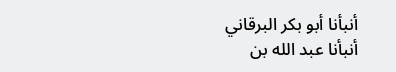أنبأنا أبو بكر البرقاني أنبأنا عبد الله بن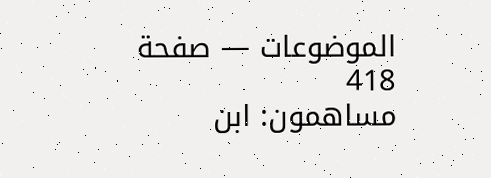الموضوعات — صفحة 418
مساهمون: ابن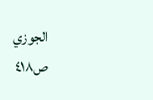الجوزي
ص٤١٨